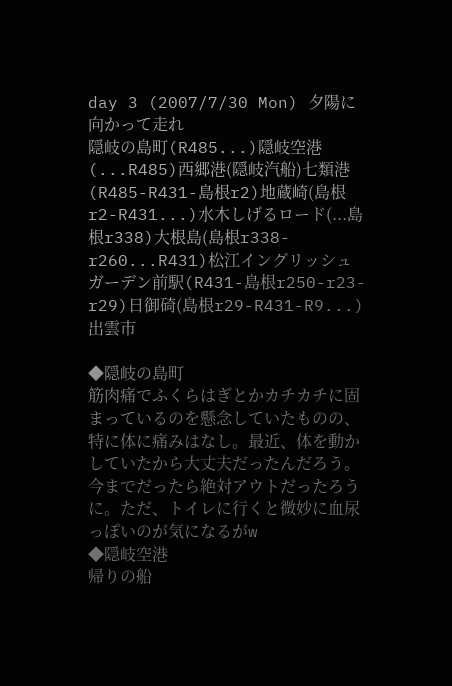day 3 (2007/7/30 Mon) 夕陽に向かって走れ
隠岐の島町(R485...)隠岐空港(...R485)西郷港(隠岐汽船)七類港(R485-R431-島根r2)地蔵崎(島根r2-R431...)水木しげるロード(...島根r338)大根島(島根r338-r260...R431)松江イングリッシュガーデン前駅(R431-島根r250-r23-r29)日御碕(島根r29-R431-R9...)出雲市

◆隠岐の島町
筋肉痛でふくらはぎとかカチカチに固まっているのを懸念していたものの、特に体に痛みはなし。最近、体を動かしていたから大丈夫だったんだろう。今までだったら絶対アウトだったろうに。ただ、トイレに行くと微妙に血尿っぽいのが気になるがw
◆隠岐空港
帰りの船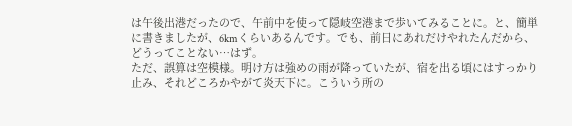は午後出港だったので、午前中を使って隠岐空港まで歩いてみることに。と、簡単に書きましたが、6kmくらいあるんです。でも、前日にあれだけやれたんだから、どうってことない…はず。
ただ、誤算は空模様。明け方は強めの雨が降っていたが、宿を出る頃にはすっかり止み、それどころかやがて炎天下に。こういう所の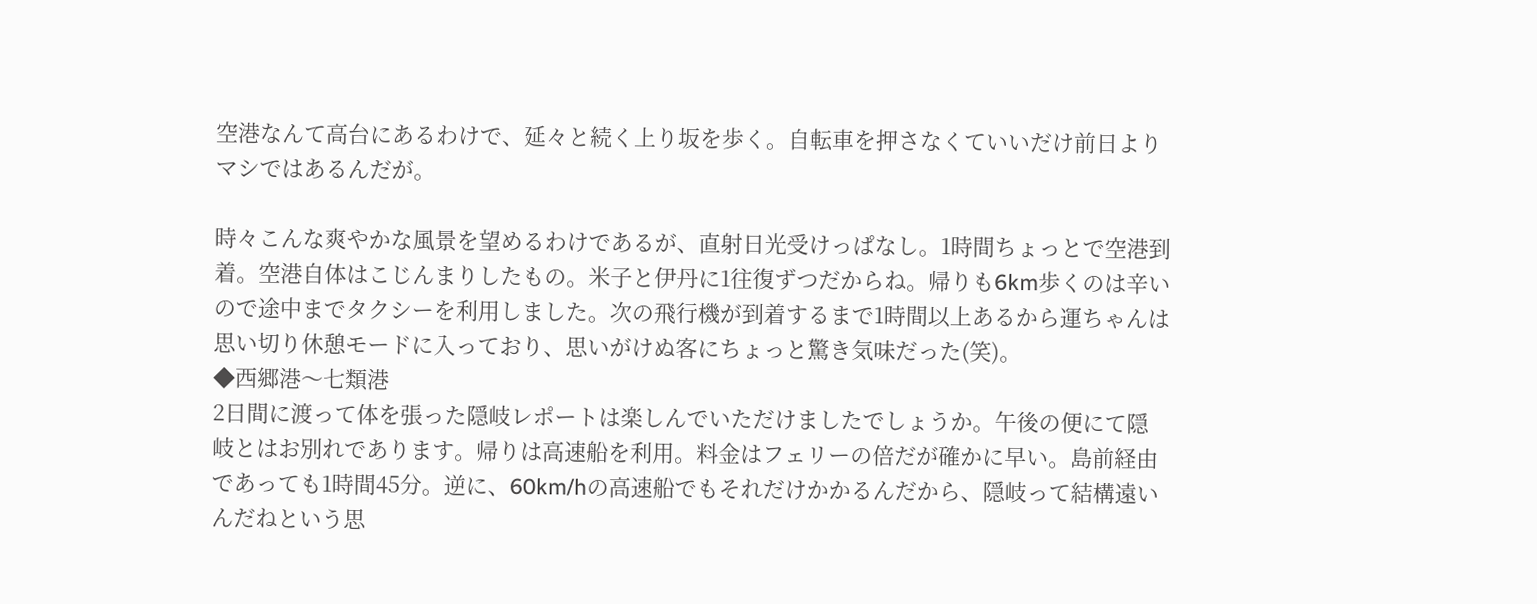空港なんて高台にあるわけで、延々と続く上り坂を歩く。自転車を押さなくていいだけ前日よりマシではあるんだが。

時々こんな爽やかな風景を望めるわけであるが、直射日光受けっぱなし。1時間ちょっとで空港到着。空港自体はこじんまりしたもの。米子と伊丹に1往復ずつだからね。帰りも6km歩くのは辛いので途中までタクシーを利用しました。次の飛行機が到着するまで1時間以上あるから運ちゃんは思い切り休憩モードに入っており、思いがけぬ客にちょっと驚き気味だった(笑)。
◆西郷港〜七類港
2日間に渡って体を張った隠岐レポートは楽しんでいただけましたでしょうか。午後の便にて隠岐とはお別れであります。帰りは高速船を利用。料金はフェリーの倍だが確かに早い。島前経由であっても1時間45分。逆に、60km/hの高速船でもそれだけかかるんだから、隠岐って結構遠いんだねという思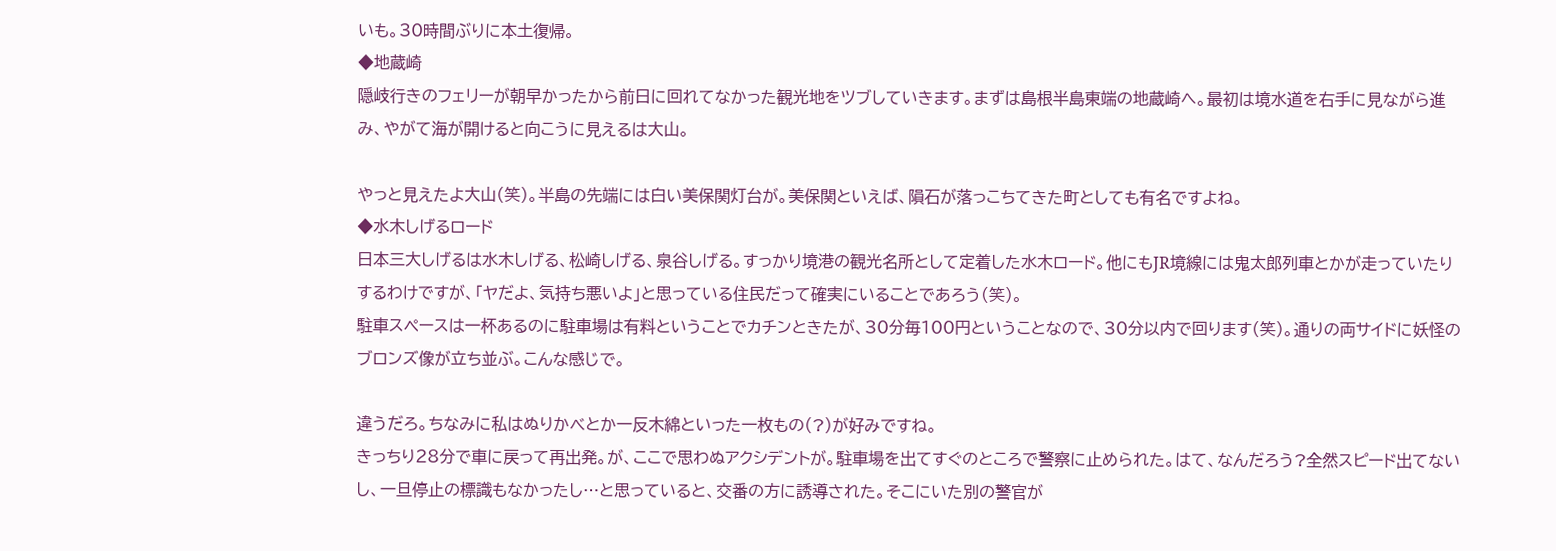いも。30時間ぶりに本土復帰。
◆地蔵崎
隠岐行きのフェリーが朝早かったから前日に回れてなかった観光地をツブしていきます。まずは島根半島東端の地蔵崎へ。最初は境水道を右手に見ながら進み、やがて海が開けると向こうに見えるは大山。

やっと見えたよ大山(笑)。半島の先端には白い美保関灯台が。美保関といえば、隕石が落っこちてきた町としても有名ですよね。
◆水木しげるロード
日本三大しげるは水木しげる、松崎しげる、泉谷しげる。すっかり境港の観光名所として定着した水木ロード。他にもJR境線には鬼太郎列車とかが走っていたりするわけですが、「ヤだよ、気持ち悪いよ」と思っている住民だって確実にいることであろう(笑)。
駐車スペースは一杯あるのに駐車場は有料ということでカチンときたが、30分毎100円ということなので、30分以内で回ります(笑)。通りの両サイドに妖怪のブロンズ像が立ち並ぶ。こんな感じで。

違うだろ。ちなみに私はぬりかべとか一反木綿といった一枚もの(?)が好みですね。
きっちり28分で車に戻って再出発。が、ここで思わぬアクシデントが。駐車場を出てすぐのところで警察に止められた。はて、なんだろう?全然スピード出てないし、一旦停止の標識もなかったし…と思っていると、交番の方に誘導された。そこにいた別の警官が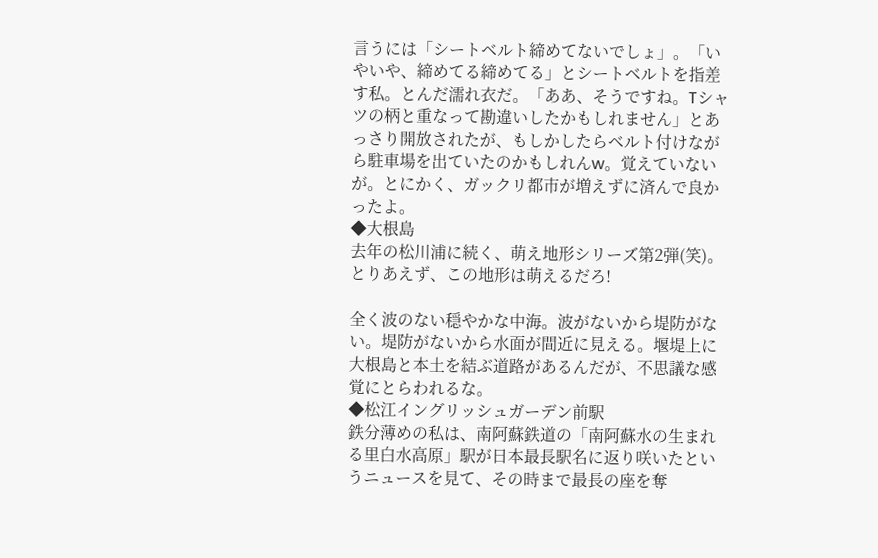言うには「シートベルト締めてないでしょ」。「いやいや、締めてる締めてる」とシートベルトを指差す私。とんだ濡れ衣だ。「ああ、そうですね。Tシャツの柄と重なって勘違いしたかもしれません」とあっさり開放されたが、もしかしたらベルト付けながら駐車場を出ていたのかもしれんw。覚えていないが。とにかく、ガックリ都市が増えずに済んで良かったよ。
◆大根島
去年の松川浦に続く、萌え地形シリーズ第2弾(笑)。とりあえず、この地形は萌えるだろ!

全く波のない穏やかな中海。波がないから堤防がない。堤防がないから水面が間近に見える。堰堤上に大根島と本土を結ぶ道路があるんだが、不思議な感覚にとらわれるな。
◆松江イングリッシュガーデン前駅
鉄分薄めの私は、南阿蘇鉄道の「南阿蘇水の生まれる里白水高原」駅が日本最長駅名に返り咲いたというニュースを見て、その時まで最長の座を奪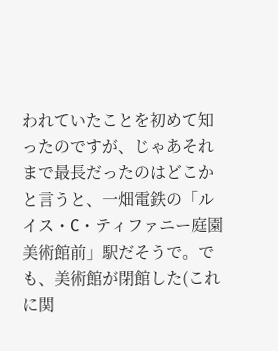われていたことを初めて知ったのですが、じゃあそれまで最長だったのはどこかと言うと、一畑電鉄の「ルイス・C・ティファニー庭園美術館前」駅だそうで。でも、美術館が閉館した(これに関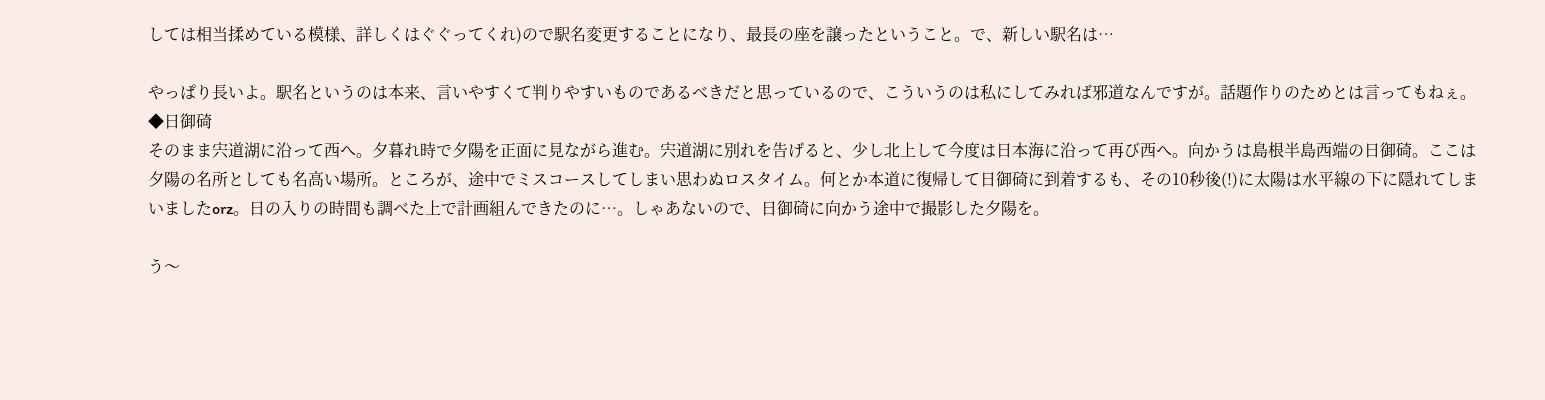しては相当揉めている模様、詳しくはぐぐってくれ)ので駅名変更することになり、最長の座を譲ったということ。で、新しい駅名は…

やっぱり長いよ。駅名というのは本来、言いやすくて判りやすいものであるべきだと思っているので、こういうのは私にしてみれば邪道なんですが。話題作りのためとは言ってもねぇ。
◆日御碕
そのまま宍道湖に沿って西へ。夕暮れ時で夕陽を正面に見ながら進む。宍道湖に別れを告げると、少し北上して今度は日本海に沿って再び西へ。向かうは島根半島西端の日御碕。ここは夕陽の名所としても名高い場所。ところが、途中でミスコースしてしまい思わぬロスタイム。何とか本道に復帰して日御碕に到着するも、その10秒後(!)に太陽は水平線の下に隠れてしまいましたorz。日の入りの時間も調べた上で計画組んできたのに…。しゃあないので、日御碕に向かう途中で撮影した夕陽を。

う〜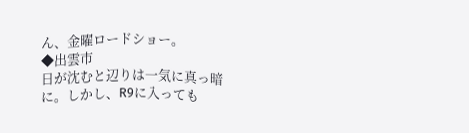ん、金曜ロードショー。
◆出雲市
日が沈むと辺りは一気に真っ暗に。しかし、R9に入っても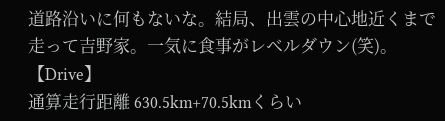道路沿いに何もないな。結局、出雲の中心地近くまで走って吉野家。一気に食事がレベルダウン(笑)。
【Drive】
通算走行距離 630.5km+70.5kmくらい